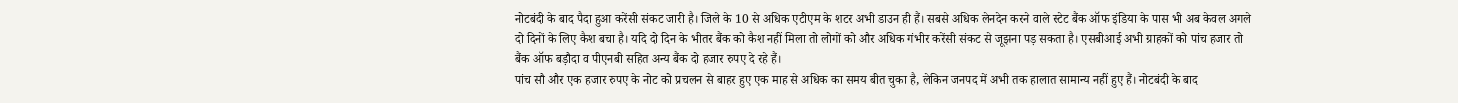नोटबंदी के बाद पैदा हुआ करेंसी संकट जारी है। जिले के 10 से अधिक एटीएम के शटर अभी डाउन ही हैं। सबसे अधिक लेनदेन करने वाले स्टेट बैंक ऑफ इंडिया के पास भी अब केवल अगले दो दिनों के लिए कैश बचा है। यदि दो दिन के भीतर बैंक को कैश नहीं मिला तो लोगों को और अधिक गंभीर करेंसी संकट से जूझना पड़ सकता है। एसबीआई अभी ग्राहकों को पांच हजार तो बैंक ऑफ बड़ौदा व पीएनबी सहित अन्य बैंक दो हजार रुपए दे रहे हैं।
पांच सौ और एक हजार रुपए के नोट को प्रचलन से बाहर हुए एक माह से अधिक का समय बीत चुका है, लेकिन जनपद में अभी तक हालात सामान्य नहीं हुए हैं। नोटबंदी के बाद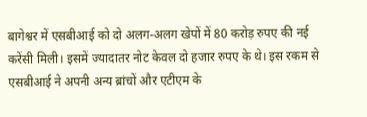बागेश्वर में एसबीआई को दो अलग-अलग खेपों में 80 करोड़ रुपए की नई करेंसी मिली। इसमें ज्यादातर नोट केवल दो हजार रुपए के थे। इस रकम से एसबीआई ने अपनी अन्य ब्रांचों और एटीएम के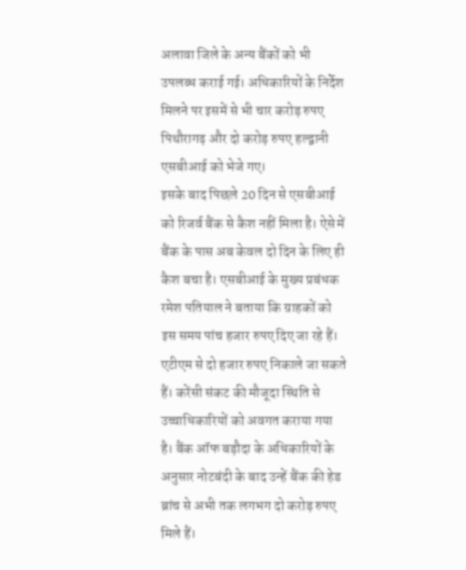अलावा जिले के अन्य बैंकों को भी उपलब्ध कराई गई। अधिकारियों के निर्देश मिलने पर इसमें से भी चार करोड़ रुपए पिथौरागढ़ और दो करोड़ रुपए हल्द्वानी एसबीआई को भेजे गए।
इसके बाद पिछले 20 दिन से एसबीआई को रिजर्व बैंक से कैश नहीं मिला है। ऐसे में बैंक के पास अब केवल दो दिन के लिए ही कैश बचा है। एसबीआई के मुख्य प्रबंधक रमेश पतियाल ने बताया कि ग्राहकों को इस समय पांच हजार रुपए दिए जा रहे हैं। एटीएम से दो हजार रुपए निकाले जा सकते हैं। करेंसी संकट की मौजूदा स्थिति से उच्चाधिकारियों को अवगत कराया गया है। बैंक ऑफ बड़ौदा के अधिकारियों के अनुसार नोटबंदी के बाद उन्हें बैंक की हेड ब्रांच से अभी तक लगभग दो करोड़ रुपए मिले हैं।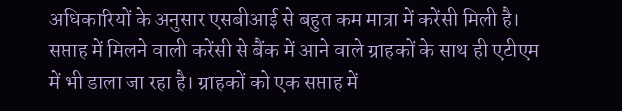अधिकारियों के अनुसार एसबीआई से बहुत कम मात्रा में करेंसी मिली है। सप्ताह में मिलने वाली करेंसी से बैंक में आने वाले ग्राहकों के साथ ही एटीएम में भी डाला जा रहा है। ग्राहकों को एक सप्ताह में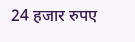24 हजार रुपए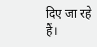दिए जा रहे हैं।